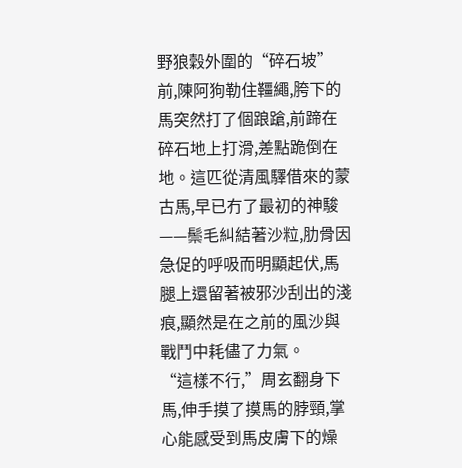野狼穀外圍的“碎石坡”前,陳阿狗勒住韁繩,胯下的馬突然打了個踉蹌,前蹄在碎石地上打滑,差點跪倒在地。這匹從清風驛借來的蒙古馬,早已冇了最初的神駿——鬃毛糾結著沙粒,肋骨因急促的呼吸而明顯起伏,馬腿上還留著被邪沙刮出的淺痕,顯然是在之前的風沙與戰鬥中耗儘了力氣。
“這樣不行,”周玄翻身下馬,伸手摸了摸馬的脖頸,掌心能感受到馬皮膚下的燥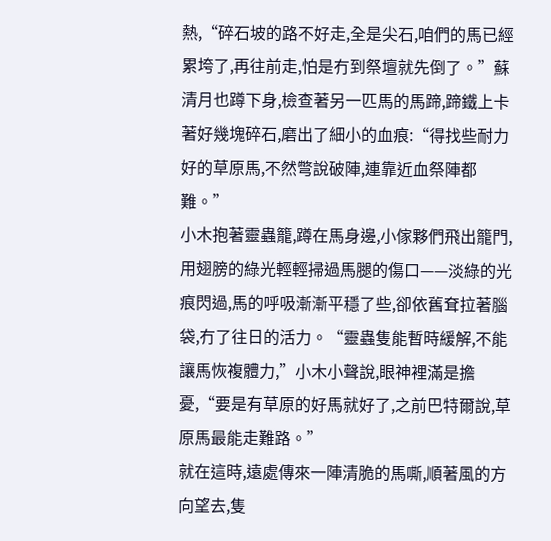熱,“碎石坡的路不好走,全是尖石,咱們的馬已經累垮了,再往前走,怕是冇到祭壇就先倒了。”蘇清月也蹲下身,檢查著另一匹馬的馬蹄,蹄鐵上卡著好幾塊碎石,磨出了細小的血痕:“得找些耐力好的草原馬,不然彆說破陣,連靠近血祭陣都難。”
小木抱著靈蟲籠,蹲在馬身邊,小傢夥們飛出籠門,用翅膀的綠光輕輕掃過馬腿的傷口——淡綠的光痕閃過,馬的呼吸漸漸平穩了些,卻依舊耷拉著腦袋,冇了往日的活力。“靈蟲隻能暫時緩解,不能讓馬恢複體力,”小木小聲說,眼神裡滿是擔憂,“要是有草原的好馬就好了,之前巴特爾說,草原馬最能走難路。”
就在這時,遠處傳來一陣清脆的馬嘶,順著風的方向望去,隻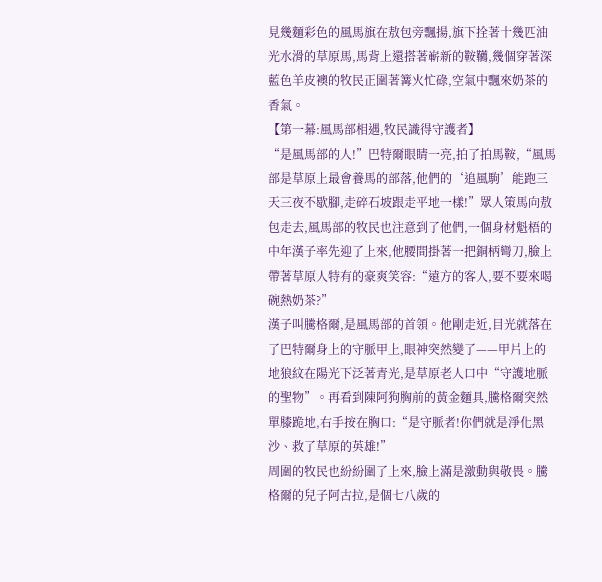見幾麵彩色的風馬旗在敖包旁飄揚,旗下拴著十幾匹油光水滑的草原馬,馬背上還搭著嶄新的鞍韉,幾個穿著深藍色羊皮襖的牧民正圍著篝火忙碌,空氣中飄來奶茶的香氣。
【第一幕:風馬部相遇,牧民識得守護者】
“是風馬部的人!”巴特爾眼睛一亮,拍了拍馬鞍,“風馬部是草原上最會養馬的部落,他們的‘追風駒’能跑三天三夜不歇腳,走碎石坡跟走平地一樣!”眾人策馬向敖包走去,風馬部的牧民也注意到了他們,一個身材魁梧的中年漢子率先迎了上來,他腰間掛著一把銅柄彎刀,臉上帶著草原人特有的豪爽笑容:“遠方的客人,要不要來喝碗熱奶茶?”
漢子叫騰格爾,是風馬部的首領。他剛走近,目光就落在了巴特爾身上的守脈甲上,眼神突然變了——甲片上的地狼紋在陽光下泛著青光,是草原老人口中“守護地脈的聖物”。再看到陳阿狗胸前的黃金麵具,騰格爾突然單膝跪地,右手按在胸口:“是守脈者!你們就是淨化黑沙、救了草原的英雄!”
周圍的牧民也紛紛圍了上來,臉上滿是激動與敬畏。騰格爾的兒子阿古拉,是個七八歲的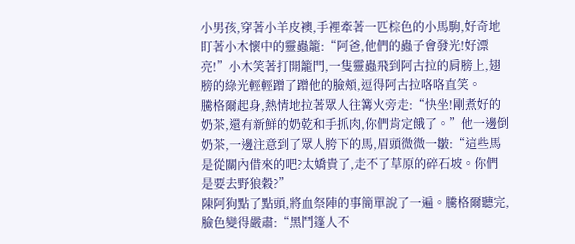小男孩,穿著小羊皮襖,手裡牽著一匹棕色的小馬駒,好奇地盯著小木懷中的靈蟲籠:“阿爸,他們的蟲子會發光!好漂亮!”小木笑著打開籠門,一隻靈蟲飛到阿古拉的肩膀上,翅膀的綠光輕輕蹭了蹭他的臉頰,逗得阿古拉咯咯直笑。
騰格爾起身,熱情地拉著眾人往篝火旁走:“快坐!剛煮好的奶茶,還有新鮮的奶乾和手抓肉,你們肯定餓了。”他一邊倒奶茶,一邊注意到了眾人胯下的馬,眉頭微微一皺:“這些馬是從關內借來的吧?太嬌貴了,走不了草原的碎石坡。你們是要去野狼穀?”
陳阿狗點了點頭,將血祭陣的事簡單說了一遍。騰格爾聽完,臉色變得嚴肅:“黑鬥篷人不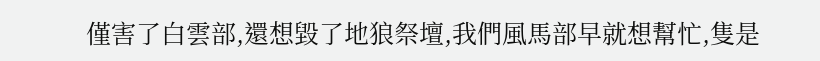僅害了白雲部,還想毀了地狼祭壇,我們風馬部早就想幫忙,隻是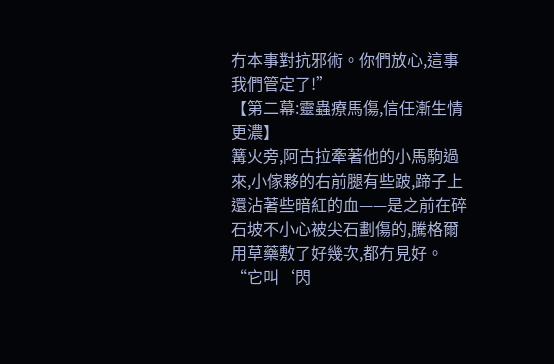冇本事對抗邪術。你們放心,這事我們管定了!”
【第二幕:靈蟲療馬傷,信任漸生情更濃】
篝火旁,阿古拉牽著他的小馬駒過來,小傢夥的右前腿有些跛,蹄子上還沾著些暗紅的血——是之前在碎石坡不小心被尖石劃傷的,騰格爾用草藥敷了好幾次,都冇見好。“它叫‘閃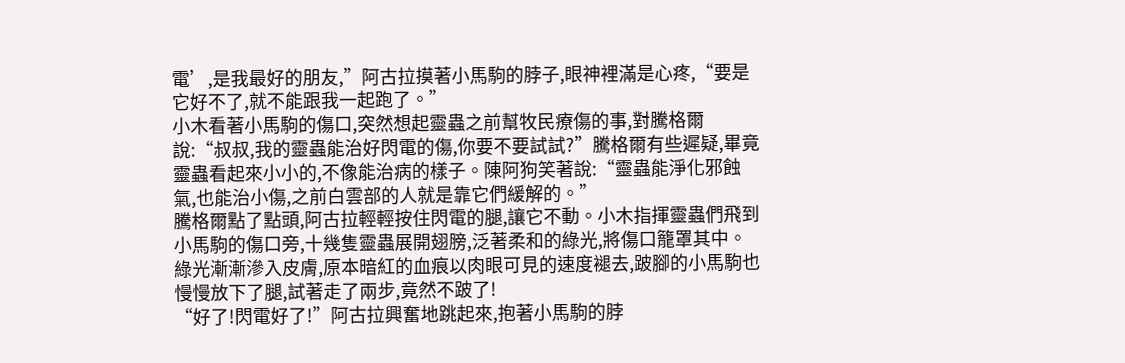電’,是我最好的朋友,”阿古拉摸著小馬駒的脖子,眼神裡滿是心疼,“要是它好不了,就不能跟我一起跑了。”
小木看著小馬駒的傷口,突然想起靈蟲之前幫牧民療傷的事,對騰格爾說:“叔叔,我的靈蟲能治好閃電的傷,你要不要試試?”騰格爾有些遲疑,畢竟靈蟲看起來小小的,不像能治病的樣子。陳阿狗笑著說:“靈蟲能淨化邪蝕氣,也能治小傷,之前白雲部的人就是靠它們緩解的。”
騰格爾點了點頭,阿古拉輕輕按住閃電的腿,讓它不動。小木指揮靈蟲們飛到小馬駒的傷口旁,十幾隻靈蟲展開翅膀,泛著柔和的綠光,將傷口籠罩其中。綠光漸漸滲入皮膚,原本暗紅的血痕以肉眼可見的速度褪去,跛腳的小馬駒也慢慢放下了腿,試著走了兩步,竟然不跛了!
“好了!閃電好了!”阿古拉興奮地跳起來,抱著小馬駒的脖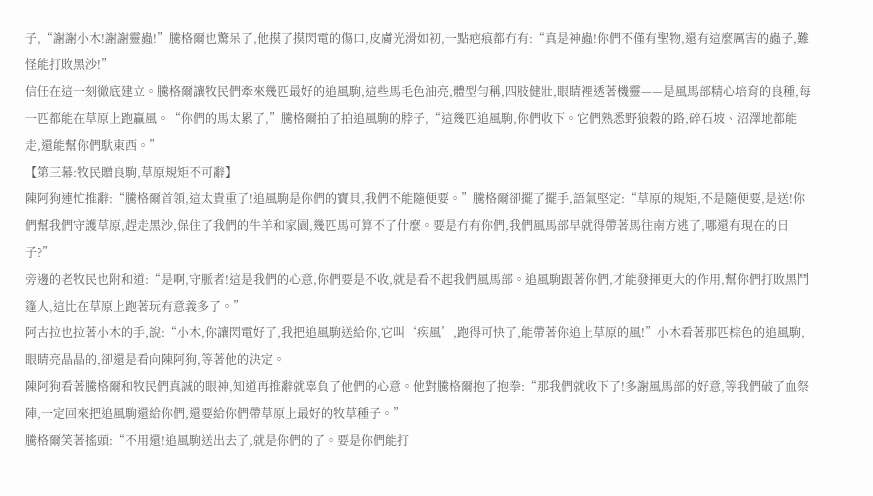子,“謝謝小木!謝謝靈蟲!”騰格爾也驚呆了,他摸了摸閃電的傷口,皮膚光滑如初,一點疤痕都冇有:“真是神蟲!你們不僅有聖物,還有這麼厲害的蟲子,難怪能打敗黑沙!”
信任在這一刻徹底建立。騰格爾讓牧民們牽來幾匹最好的追風駒,這些馬毛色油亮,體型勻稱,四肢健壯,眼睛裡透著機靈——是風馬部精心培育的良種,每一匹都能在草原上跑贏風。“你們的馬太累了,”騰格爾拍了拍追風駒的脖子,“這幾匹追風駒,你們收下。它們熟悉野狼穀的路,碎石坡、沼澤地都能走,還能幫你們馱東西。”
【第三幕:牧民贈良駒,草原規矩不可辭】
陳阿狗連忙推辭:“騰格爾首領,這太貴重了!追風駒是你們的寶貝,我們不能隨便要。”騰格爾卻擺了擺手,語氣堅定:“草原的規矩,不是隨便要,是送!你們幫我們守護草原,趕走黑沙,保住了我們的牛羊和家園,幾匹馬可算不了什麼。要是冇有你們,我們風馬部早就得帶著馬往南方逃了,哪還有現在的日子?”
旁邊的老牧民也附和道:“是啊,守脈者!這是我們的心意,你們要是不收,就是看不起我們風馬部。追風駒跟著你們,才能發揮更大的作用,幫你們打敗黑鬥篷人,這比在草原上跑著玩有意義多了。”
阿古拉也拉著小木的手,說:“小木,你讓閃電好了,我把追風駒送給你,它叫‘疾風’,跑得可快了,能帶著你追上草原的風!”小木看著那匹棕色的追風駒,眼睛亮晶晶的,卻還是看向陳阿狗,等著他的決定。
陳阿狗看著騰格爾和牧民們真誠的眼神,知道再推辭就辜負了他們的心意。他對騰格爾抱了抱拳:“那我們就收下了!多謝風馬部的好意,等我們破了血祭陣,一定回來把追風駒還給你們,還要給你們帶草原上最好的牧草種子。”
騰格爾笑著搖頭:“不用還!追風駒送出去了,就是你們的了。要是你們能打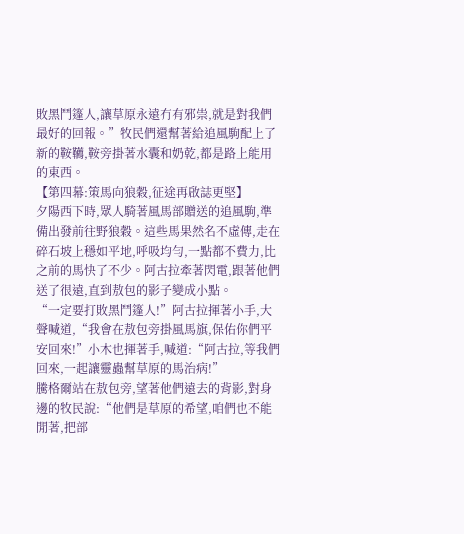敗黑鬥篷人,讓草原永遠冇有邪祟,就是對我們最好的回報。”牧民們還幫著給追風駒配上了新的鞍韉,鞍旁掛著水囊和奶乾,都是路上能用的東西。
【第四幕:策馬向狼穀,征途再啟誌更堅】
夕陽西下時,眾人騎著風馬部贈送的追風駒,準備出發前往野狼穀。這些馬果然名不虛傳,走在碎石坡上穩如平地,呼吸均勻,一點都不費力,比之前的馬快了不少。阿古拉牽著閃電,跟著他們送了很遠,直到敖包的影子變成小點。
“一定要打敗黑鬥篷人!”阿古拉揮著小手,大聲喊道,“我會在敖包旁掛風馬旗,保佑你們平安回來!”小木也揮著手,喊道:“阿古拉,等我們回來,一起讓靈蟲幫草原的馬治病!”
騰格爾站在敖包旁,望著他們遠去的背影,對身邊的牧民說:“他們是草原的希望,咱們也不能閒著,把部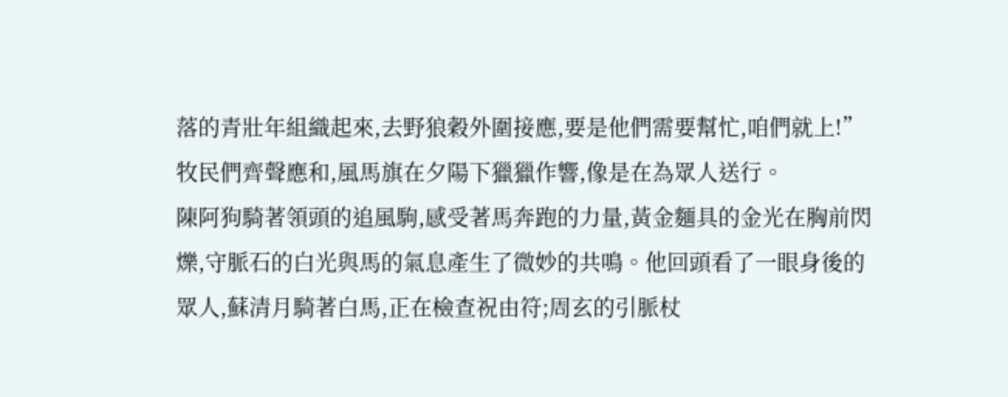落的青壯年組織起來,去野狼穀外圍接應,要是他們需要幫忙,咱們就上!”牧民們齊聲應和,風馬旗在夕陽下獵獵作響,像是在為眾人送行。
陳阿狗騎著領頭的追風駒,感受著馬奔跑的力量,黃金麵具的金光在胸前閃爍,守脈石的白光與馬的氣息產生了微妙的共鳴。他回頭看了一眼身後的眾人,蘇清月騎著白馬,正在檢查祝由符;周玄的引脈杖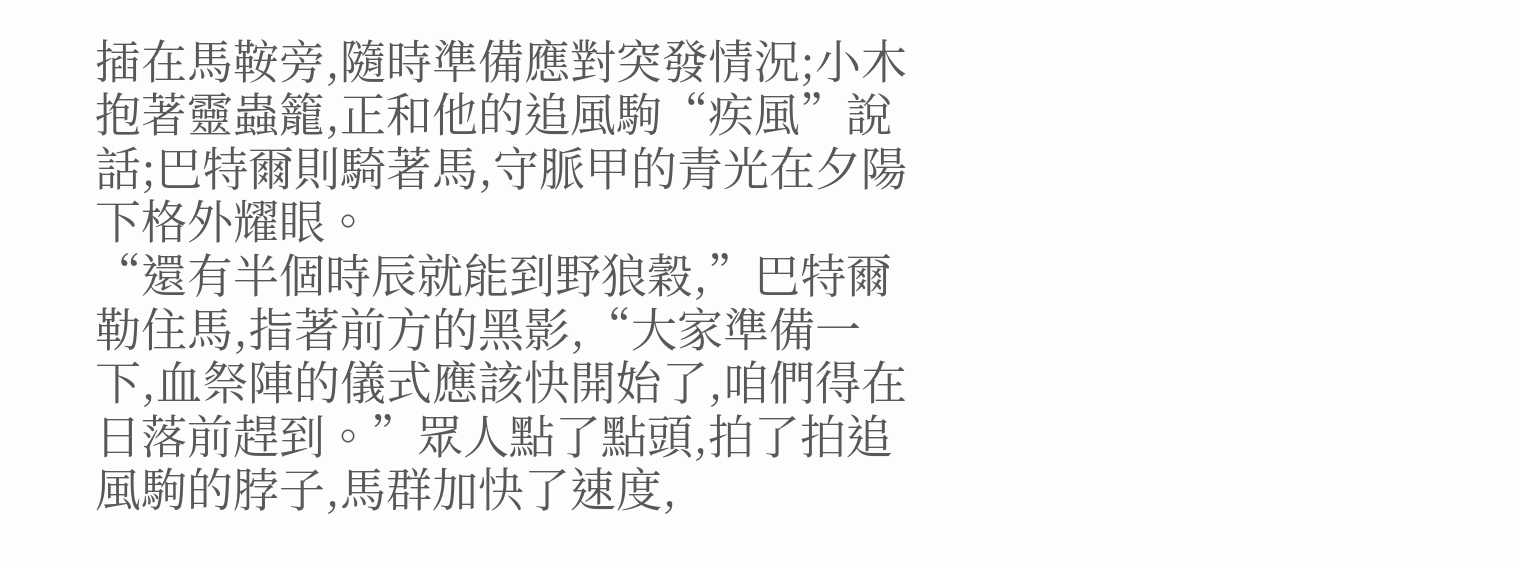插在馬鞍旁,隨時準備應對突發情況;小木抱著靈蟲籠,正和他的追風駒“疾風”說話;巴特爾則騎著馬,守脈甲的青光在夕陽下格外耀眼。
“還有半個時辰就能到野狼穀,”巴特爾勒住馬,指著前方的黑影,“大家準備一下,血祭陣的儀式應該快開始了,咱們得在日落前趕到。”眾人點了點頭,拍了拍追風駒的脖子,馬群加快了速度,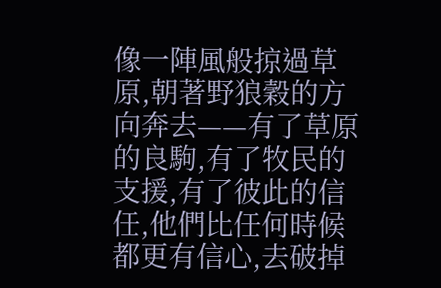像一陣風般掠過草原,朝著野狼穀的方向奔去——有了草原的良駒,有了牧民的支援,有了彼此的信任,他們比任何時候都更有信心,去破掉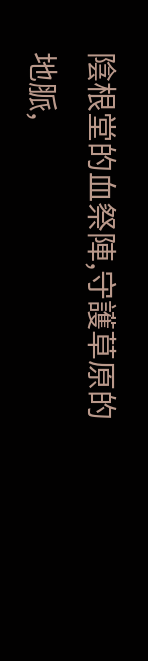陰根堂的血祭陣,守護草原的地脈,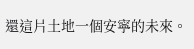還這片土地一個安寧的未來。